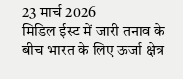23 मार्च 2026
मिडिल ईस्ट में जारी तनाव के बीच भारत के लिए ऊर्जा क्षेत्र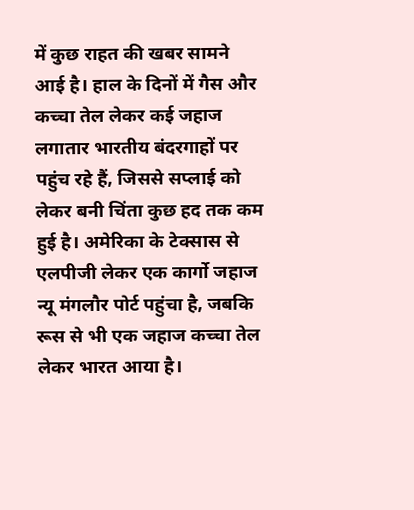में कुछ राहत की खबर सामने आई है। हाल के दिनों में गैस और कच्चा तेल लेकर कई जहाज लगातार भारतीय बंदरगाहों पर पहुंच रहे हैं, जिससे सप्लाई को लेकर बनी चिंता कुछ हद तक कम हुई है। अमेरिका के टेक्सास से एलपीजी लेकर एक कार्गो जहाज न्यू मंगलौर पोर्ट पहुंचा है, जबकि रूस से भी एक जहाज कच्चा तेल लेकर भारत आया है।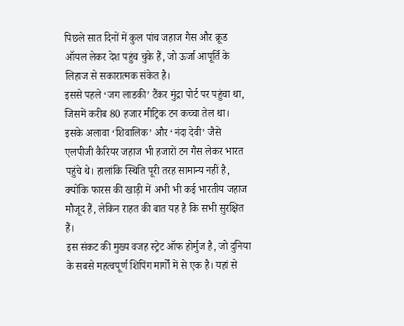पिछले सात दिनों में कुल पांच जहाज गैस और क्रूड ऑयल लेकर देश पहुंच चुके हैं, जो ऊर्जा आपूर्ति के लिहाज से सकारात्मक संकेत है।
इससे पहले ‘जग लाडकी’ टैंकर मुंद्रा पोर्ट पर पहुंचा था, जिसमें करीब 80 हजार मीट्रिक टन कच्चा तेल था। इसके अलावा ‘शिवालिक’ और ‘नंदा देवी’ जैसे एलपीजी कैरियर जहाज भी हजारों टन गैस लेकर भारत पहुंचे थे। हालांकि स्थिति पूरी तरह सामान्य नहीं है, क्योंकि फारस की खाड़ी में अभी भी कई भारतीय जहाज मौजूद हैं, लेकिन राहत की बात यह है कि सभी सुरक्षित हैं।
इस संकट की मुख्य वजह स्ट्रेट ऑफ होर्मुज है, जो दुनिया के सबसे महत्वपूर्ण शिपिंग मार्गों में से एक है। यहां से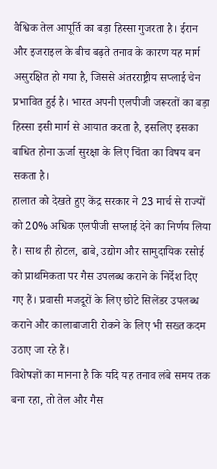वैश्विक तेल आपूर्ति का बड़ा हिस्सा गुजरता है। ईरान और इजराइल के बीच बढ़ते तनाव के कारण यह मार्ग असुरक्षित हो गया है, जिससे अंतरराष्ट्रीय सप्लाई चेन प्रभावित हुई है। भारत अपनी एलपीजी जरूरतों का बड़ा हिस्सा इसी मार्ग से आयात करता है, इसलिए इसका बाधित होना ऊर्जा सुरक्षा के लिए चिंता का विषय बन सकता है।
हालात को देखते हुए केंद्र सरकार ने 23 मार्च से राज्यों को 20% अधिक एलपीजी सप्लाई देने का निर्णय लिया है। साथ ही होटल, ढाबे, उद्योग और सामुदायिक रसोई को प्राथमिकता पर गैस उपलब्ध कराने के निर्देश दिए गए हैं। प्रवासी मजदूरों के लिए छोटे सिलेंडर उपलब्ध कराने और कालाबाजारी रोकने के लिए भी सख्त कदम उठाए जा रहे हैं।
विशेषज्ञों का मानना है कि यदि यह तनाव लंबे समय तक बना रहा, तो तेल और गैस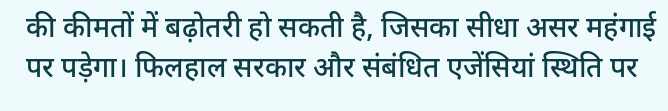की कीमतों में बढ़ोतरी हो सकती है, जिसका सीधा असर महंगाई पर पड़ेगा। फिलहाल सरकार और संबंधित एजेंसियां स्थिति पर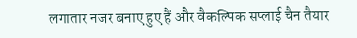लगातार नजर बनाए हुए हैं और वैकल्पिक सप्लाई चैन तैयार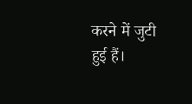करने में जुटी हुई हैं।